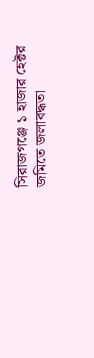সিরাজগঞ্জে ১ হাজার হেক্টর জমিতে জলাবদ্ধতা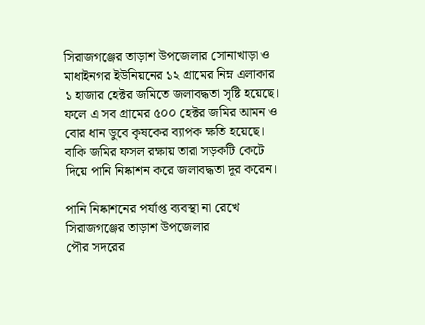সিরাজগঞ্জের তাড়াশ উপজেলার সোনাখাড়া ও মাধাইনগর ইউনিয়নের ১২ গ্রামের নিম্ন এলাকার ১ হাজার হেক্টর জমিতে জলাবদ্ধতা সৃষ্টি হয়েছে। ফলে এ সব গ্রামের ৫০০ হেক্টর জমির আমন ও বোর ধান ডুবে কৃষকের ব্যাপক ক্ষতি হয়েছে। বাকি জমির ফসল রক্ষায় তারা সড়কটি কেটে দিয়ে পানি নিষ্কাশন করে জলাবদ্ধতা দূর করেন।

পানি নিষ্কাশনের পর্যাপ্ত ব্যবস্থা না রেখে সিরাজগঞ্জের তাড়াশ উপজেলার
পৌর সদরের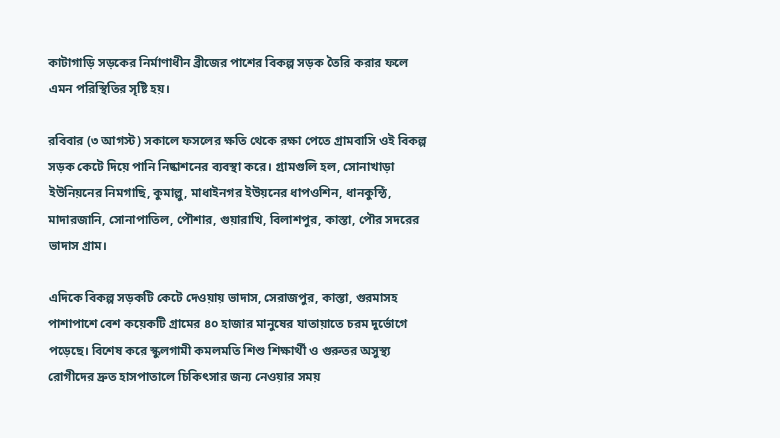কাটাগাড়ি সড়কের নির্মাণাধীন ব্রীজের পাশের বিকল্প সড়ক তৈরি করার ফলে এমন পরিস্থিতির সৃষ্টি হয়।

রবিবার (৩ আগস্ট) সকালে ফসলের ক্ষতি থেকে রক্ষা পেতে গ্রামবাসি ওই বিকল্প
সড়ক কেটে দিয়ে পানি নিষ্কাশনের ব্যবস্থা করে। গ্রামগুলি হল, সোনাখাড়া
ইউনিয়নের নিমগাছি, কুমাল্লু, মাধাইনগর ইউয়নের ধাপওশিন, ধানকুন্ঠি,
মাদারজানি, সোনাপাতিল, পৌশার, গুয়ারাখি, বিলাশপুর, কাস্তা, পৌর সদরের
ভাদাস গ্রাম।

এদিকে বিকল্প সড়কটি কেটে দেওয়ায় ভাদাস, সেরাজপুর, কাস্তা, গুরমাসহ
পাশাপাশে বেশ কয়েকটি গ্রামের ৪০ হাজার মানুষের যাতায়াতে চরম দুর্ভোগে
পড়েছে। বিশেষ করে স্কুলগামী কমলমতি শিশু শিক্ষার্থী ও গুরুতর অসুস্থ্য
রোগীদের দ্রুত হাসপাতালে চিকিৎসার জন্য নেওয়ার সময়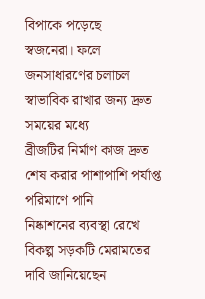বিপাকে পড়েছে
স্বজনেরা। ফলে জনসাধারণের চলাচল স্বাভাবিক রাখার জন্য দ্রুত সময়ের মধ্যে
ব্রীজটির নির্মাণ কাজ দ্রুত শেষ করার পাশাপাশি পর্যাপ্ত পরিমাণে পানি
নিষ্কাশনের ব্যবস্থা রেখে বিকল্প সড়কটি মেরামতের দাবি জানিয়েছেন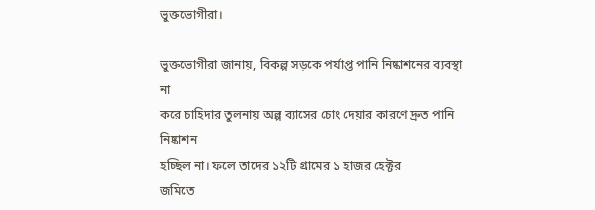ভুক্তভোগীরা।

ভুক্তভোগীরা জানায়, বিকল্প সড়কে পর্যাপ্ত পানি নিষ্কাশনের ব্যবস্থা না
করে চাহিদার তুলনায় অল্প ব্যাসের চোং দেয়ার কারণে দ্রুত পানি নিষ্কাশন
হচ্ছিল না। ফলে তাদের ১২টি গ্রামের ১ হাজর হেক্টর
জমিতে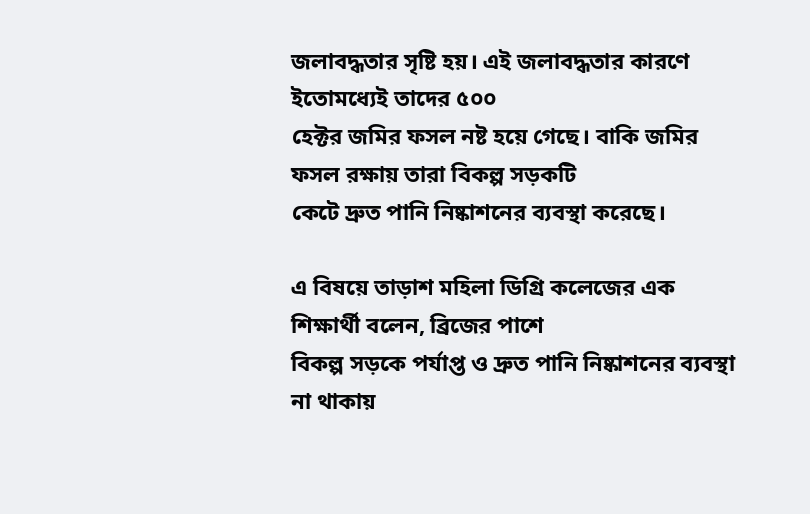জলাবদ্ধতার সৃষ্টি হয়। এই জলাবদ্ধতার কারণে ইতোমধ্যেই তাদের ৫০০
হেক্টর জমির ফসল নষ্ট হয়ে গেছে। বাকি জমির ফসল রক্ষায় তারা বিকল্প সড়কটি
কেটে দ্রুত পানি নিষ্কাশনের ব্যবস্থা করেছে।

এ বিষয়ে তাড়াশ মহিলা ডিগ্রি কলেজের এক শিক্ষার্থী বলেন, ব্রিজের পাশে
বিকল্প সড়কে পর্যাপ্ত ও দ্রুত পানি নিষ্কাশনের ব্যবস্থা না থাকায়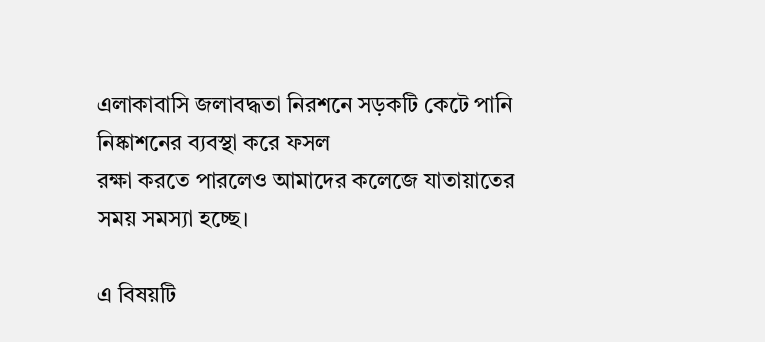এলাকাবাসি জলাবদ্ধতা নিরশনে সড়কটি কেটে পানি নিষ্কাশনের ব্যবস্থা করে ফসল
রক্ষা করতে পারলেও আমাদের কলেজে যাতায়াতের সময় সমস্যা হচ্ছে।

এ বিষয়টি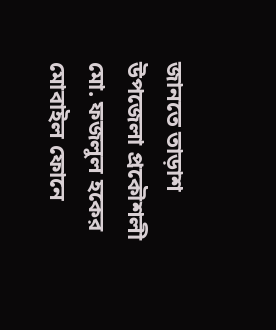জানতে তাড়াশ উপজেলা প্রকৌশলী মো. ফজলুল হকের মোবাইল ফোনে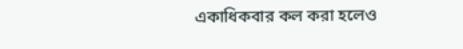একাধিকবার কল করা হলেও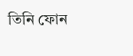তিনি ফোন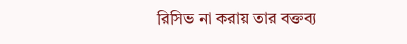রিসিভ না করায় তার বক্তব্য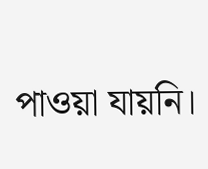পাওয়া যায়নি।